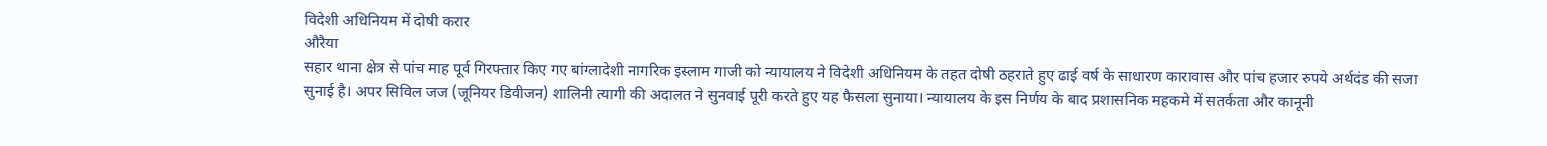विदेशी अधिनियम में दोषी करार
औरैया
सहार थाना क्षेत्र से पांच माह पूर्व गिरफ्तार किए गए बांग्लादेशी नागरिक इस्लाम गाजी को न्यायालय ने विदेशी अधिनियम के तहत दोषी ठहराते हुए ढाई वर्ष के साधारण कारावास और पांच हजार रुपये अर्थदंड की सजा सुनाई है। अपर सिविल जज (जूनियर डिवीजन) शालिनी त्यागी की अदालत ने सुनवाई पूरी करते हुए यह फैसला सुनाया। न्यायालय के इस निर्णय के बाद प्रशासनिक महकमे में सतर्कता और कानूनी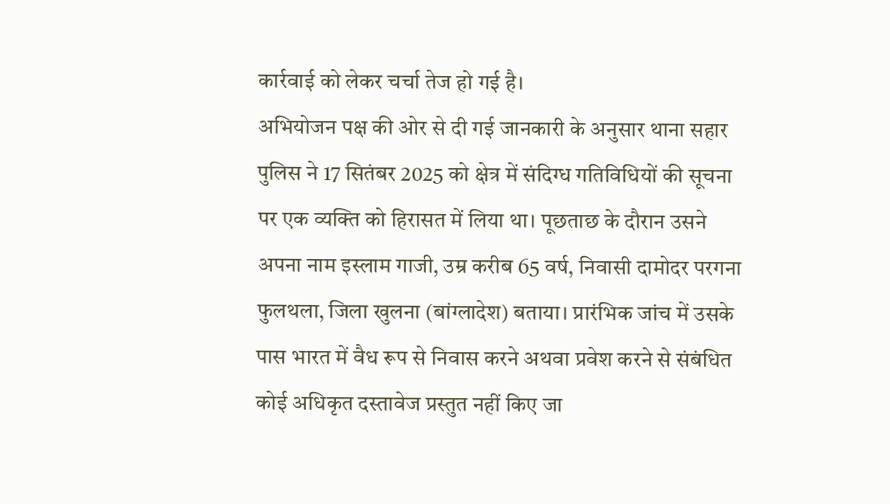कार्रवाई को लेकर चर्चा तेज हो गई है।
अभियोजन पक्ष की ओर से दी गई जानकारी के अनुसार थाना सहार पुलिस ने 17 सितंबर 2025 को क्षेत्र में संदिग्ध गतिविधियों की सूचना पर एक व्यक्ति को हिरासत में लिया था। पूछताछ के दौरान उसने अपना नाम इस्लाम गाजी, उम्र करीब 65 वर्ष, निवासी दामोदर परगना फुलथला, जिला खुलना (बांग्लादेश) बताया। प्रारंभिक जांच में उसके पास भारत में वैध रूप से निवास करने अथवा प्रवेश करने से संबंधित कोई अधिकृत दस्तावेज प्रस्तुत नहीं किए जा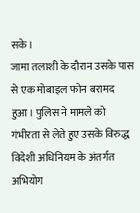सके।
जामा तलाशी के दौरान उसके पास से एक मोबाइल फोन बरामद हुआ। पुलिस ने मामले को गंभीरता से लेते हुए उसके विरुद्ध विदेशी अधिनियम के अंतर्गत अभियोग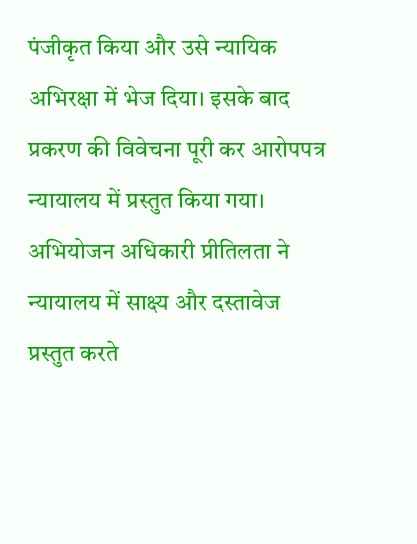पंजीकृत किया और उसे न्यायिक अभिरक्षा में भेज दिया। इसके बाद प्रकरण की विवेचना पूरी कर आरोपपत्र न्यायालय में प्रस्तुत किया गया।
अभियोजन अधिकारी प्रीतिलता ने न्यायालय में साक्ष्य और दस्तावेज प्रस्तुत करते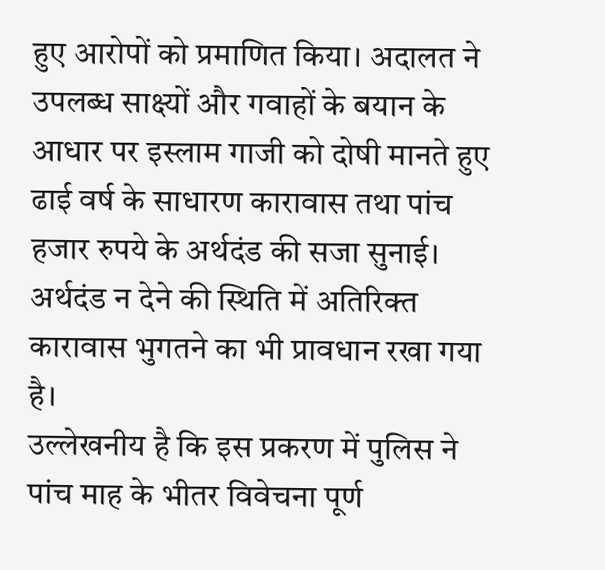हुए आरोपों को प्रमाणित किया। अदालत ने उपलब्ध साक्ष्यों और गवाहों के बयान के आधार पर इस्लाम गाजी को दोषी मानते हुए ढाई वर्ष के साधारण कारावास तथा पांच हजार रुपये के अर्थदंड की सजा सुनाई। अर्थदंड न देने की स्थिति में अतिरिक्त कारावास भुगतने का भी प्रावधान रखा गया है।
उल्लेखनीय है कि इस प्रकरण में पुलिस ने पांच माह के भीतर विवेचना पूर्ण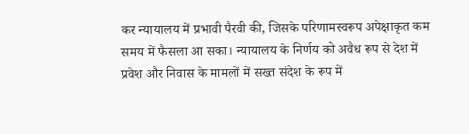कर न्यायालय में प्रभावी पैरवी की, जिसके परिणामस्वरूप अपेक्षाकृत कम समय में फैसला आ सका। न्यायालय के निर्णय को अवैध रूप से देश में प्रवेश और निवास के मामलों में सख्त संदेश के रूप में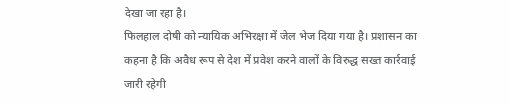देखा जा रहा है।
फिलहाल दोषी को न्यायिक अभिरक्षा में जेल भेज दिया गया है। प्रशासन का कहना है कि अवैध रूप से देश में प्रवेश करने वालों के विरुद्ध सख्त कार्रवाई जारी रहेगी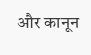और कानून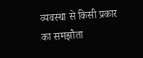व्यवस्था से किसी प्रकार का समझौता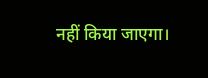नहीं किया जाएगा।